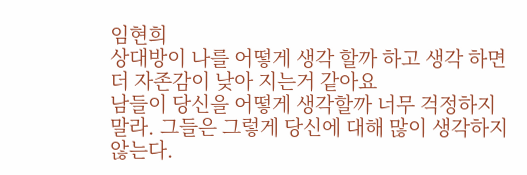임현희
상대방이 나를 어떻게 생각 할까 하고 생각 하면 더 자존감이 낮아 지는거 같아요
남들이 당신을 어떻게 생각할까 너무 걱정하지 말라. 그들은 그렇게 당신에 대해 많이 생각하지 않는다.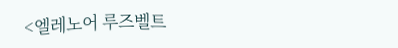<엘레노어 루즈벨트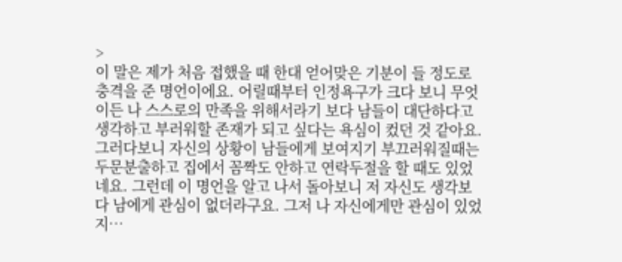>
이 말은 제가 처음 접했을 때 한대 얻어맞은 기분이 들 정도로 충격을 준 명언이에요. 어릴때부터 인정욕구가 크다 보니 무엇이든 나 스스로의 만족을 위해서라기 보다 남들이 대단하다고 생각하고 부러워할 존재가 되고 싶다는 욕심이 컸던 것 같아요. 그러다보니 자신의 상황이 남들에게 보여지기 부끄러워질때는 두문분출하고 집에서 꼼짝도 안하고 연락두절을 할 때도 있었네요. 그런데 이 명언을 알고 나서 돌아보니 저 자신도 생각보다 남에게 관심이 없더라구요. 그저 나 자신에게만 관심이 있었지…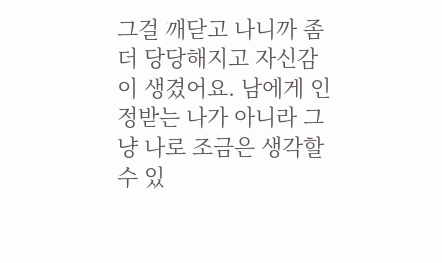그걸 깨닫고 나니까 좀더 당당해지고 자신감이 생겼어요. 남에게 인정받는 나가 아니라 그냥 나로 조금은 생각할 수 있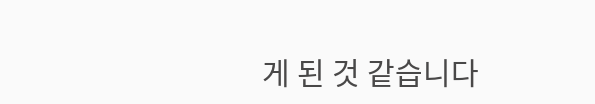게 된 것 같습니다